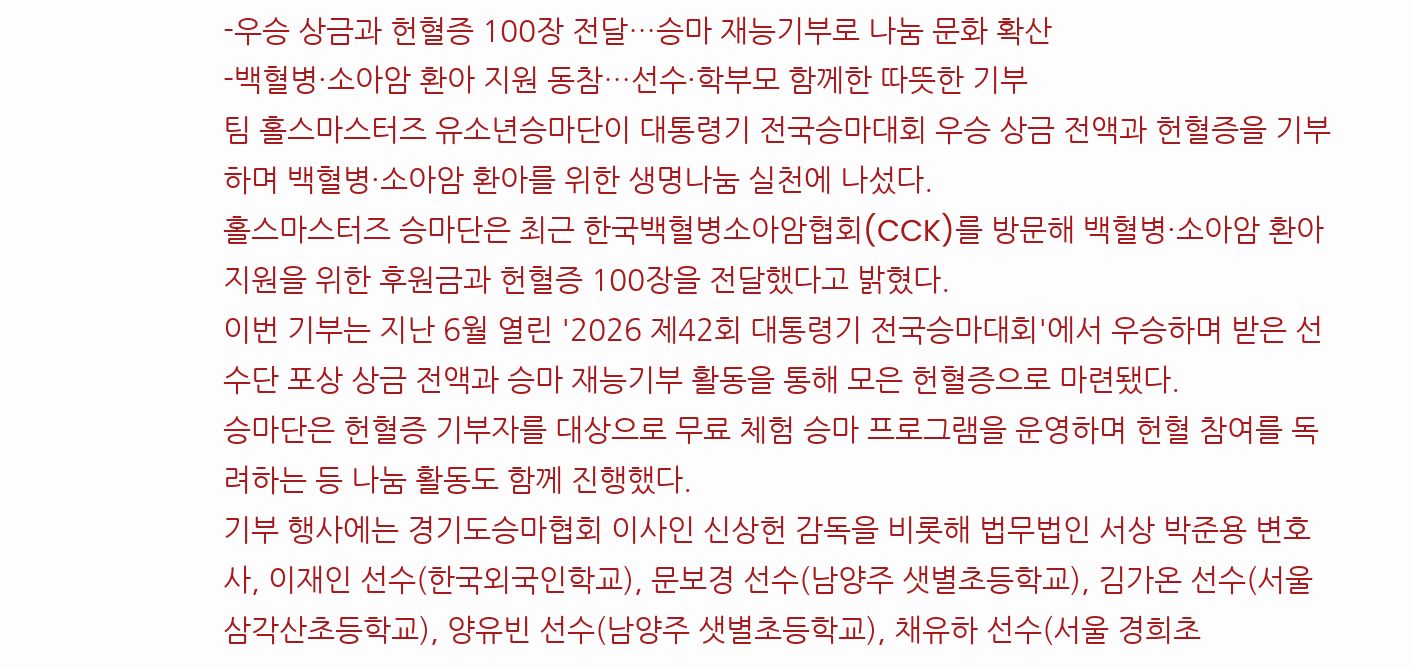-우승 상금과 헌혈증 100장 전달…승마 재능기부로 나눔 문화 확산
-백혈병·소아암 환아 지원 동참…선수·학부모 함께한 따뜻한 기부
팀 홀스마스터즈 유소년승마단이 대통령기 전국승마대회 우승 상금 전액과 헌혈증을 기부하며 백혈병·소아암 환아를 위한 생명나눔 실천에 나섰다.
홀스마스터즈 승마단은 최근 한국백혈병소아암협회(CCK)를 방문해 백혈병·소아암 환아 지원을 위한 후원금과 헌혈증 100장을 전달했다고 밝혔다.
이번 기부는 지난 6월 열린 '2026 제42회 대통령기 전국승마대회'에서 우승하며 받은 선수단 포상 상금 전액과 승마 재능기부 활동을 통해 모은 헌혈증으로 마련됐다.
승마단은 헌혈증 기부자를 대상으로 무료 체험 승마 프로그램을 운영하며 헌혈 참여를 독려하는 등 나눔 활동도 함께 진행했다.
기부 행사에는 경기도승마협회 이사인 신상헌 감독을 비롯해 법무법인 서상 박준용 변호사, 이재인 선수(한국외국인학교), 문보경 선수(남양주 샛별초등학교), 김가온 선수(서울 삼각산초등학교), 양유빈 선수(남양주 샛별초등학교), 채유하 선수(서울 경희초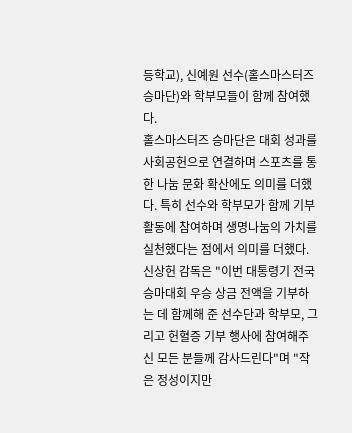등학교), 신예원 선수(홀스마스터즈 승마단)와 학부모들이 함께 참여했다.
홀스마스터즈 승마단은 대회 성과를 사회공헌으로 연결하며 스포츠를 통한 나눔 문화 확산에도 의미를 더했다. 특히 선수와 학부모가 함께 기부 활동에 참여하며 생명나눔의 가치를 실천했다는 점에서 의미를 더했다.
신상헌 감독은 "이번 대통령기 전국승마대회 우승 상금 전액을 기부하는 데 함께해 준 선수단과 학부모, 그리고 헌혈증 기부 행사에 참여해주신 모든 분들께 감사드린다"며 "작은 정성이지만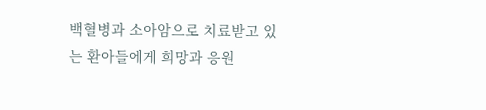백혈병과 소아암으로 치료받고 있는 환아들에게 희망과 응원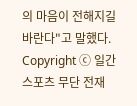의 마음이 전해지길 바란다"고 말했다.
Copyright ⓒ 일간스포츠 무단 전재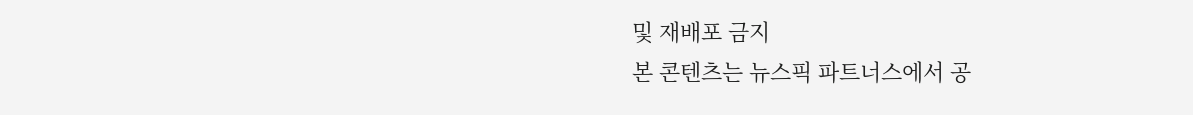및 재배포 금지
본 콘텐츠는 뉴스픽 파트너스에서 공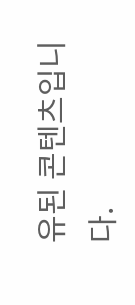유된 콘텐츠입니다.